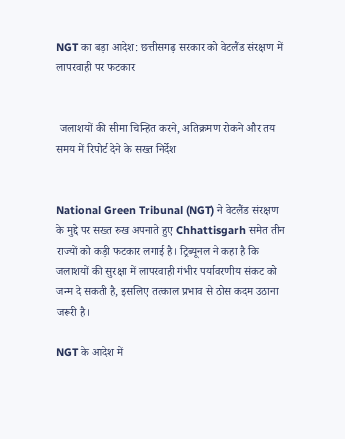NGT का बड़ा आदेश: छत्तीसगढ़ सरकार को वेटलैंड संरक्षण में लापरवाही पर फटकार


 जलाशयों की सीमा चिन्हित करने, अतिक्रमण रोकने और तय समय में रिपोर्ट देने के सख्त निर्देश


National Green Tribunal (NGT) ने वेटलैंड संरक्षण के मुद्दे पर सख्त रुख अपनाते हुए Chhattisgarh समेत तीन राज्यों को कड़ी फटकार लगाई है। ट्रिब्यूनल ने कहा है कि जलाशयों की सुरक्षा में लापरवाही गंभीर पर्यावरणीय संकट को जन्म दे सकती है, इसलिए तत्काल प्रभाव से ठोस कदम उठाना जरूरी है।

NGT के आदेश में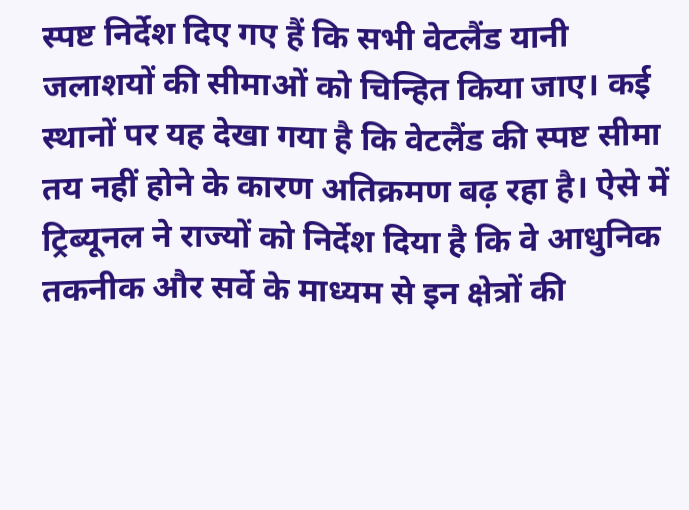स्पष्ट निर्देश दिए गए हैं कि सभी वेटलैंड यानी जलाशयों की सीमाओं को चिन्हित किया जाए। कई स्थानों पर यह देखा गया है कि वेटलैंड की स्पष्ट सीमा तय नहीं होने के कारण अतिक्रमण बढ़ रहा है। ऐसे में ट्रिब्यूनल ने राज्यों को निर्देश दिया है कि वे आधुनिक तकनीक और सर्वे के माध्यम से इन क्षेत्रों की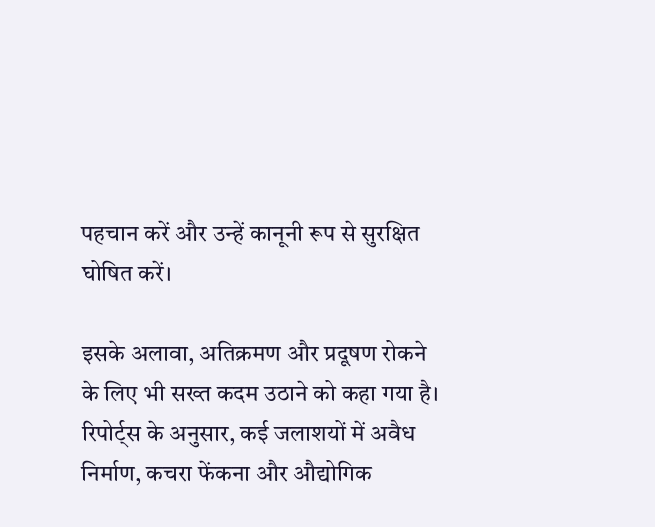पहचान करें और उन्हें कानूनी रूप से सुरक्षित घोषित करें।

इसके अलावा, अतिक्रमण और प्रदूषण रोकने के लिए भी सख्त कदम उठाने को कहा गया है। रिपोर्ट्स के अनुसार, कई जलाशयों में अवैध निर्माण, कचरा फेंकना और औद्योगिक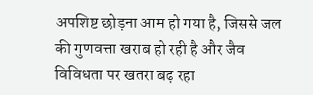अपशिष्ट छोड़ना आम हो गया है, जिससे जल की गुणवत्ता खराब हो रही है और जैव विविधता पर खतरा बढ़ रहा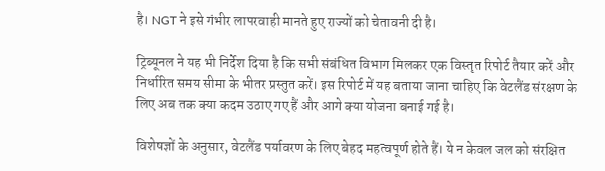है। NGT ने इसे गंभीर लापरवाही मानते हुए राज्यों को चेतावनी दी है।

ट्रिब्यूनल ने यह भी निर्देश दिया है कि सभी संबंधित विभाग मिलकर एक विस्तृत रिपोर्ट तैयार करें और निर्धारित समय सीमा के भीतर प्रस्तुत करें। इस रिपोर्ट में यह बताया जाना चाहिए कि वेटलैंड संरक्षण के लिए अब तक क्या कदम उठाए गए हैं और आगे क्या योजना बनाई गई है।

विशेषज्ञों के अनुसार, वेटलैंड पर्यावरण के लिए बेहद महत्वपूर्ण होते हैं। ये न केवल जल को संरक्षित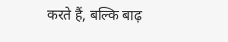करते हैं, बल्कि बाढ़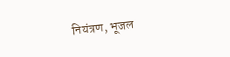नियंत्रण, भूजल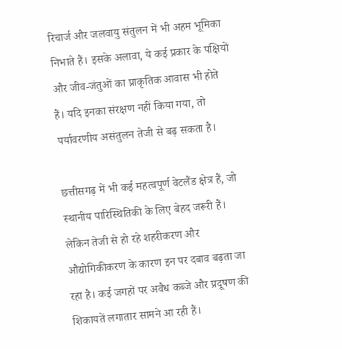रिचार्ज और जलवायु संतुलन में भी अहम भूमिका निभाते हैं। इसके अलावा, ये कई प्रकार के पक्षियों और जीव-जंतुओं का प्राकृतिक आवास भी होते हैं। यदि इनका संरक्षण नहीं किया गया, तो पर्यावरणीय असंतुलन तेजी से बढ़ सकता है।

छत्तीसगढ़ में भी कई महत्वपूर्ण वेटलैंड क्षेत्र हैं, जो स्थानीय पारिस्थितिकी के लिए बेहद जरूरी हैं। लेकिन तेजी से हो रहे शहरीकरण और औद्योगिकीकरण के कारण इन पर दबाव बढ़ता जा रहा है। कई जगहों पर अवैध कब्जे और प्रदूषण की शिकायतें लगातार सामने आ रही हैं।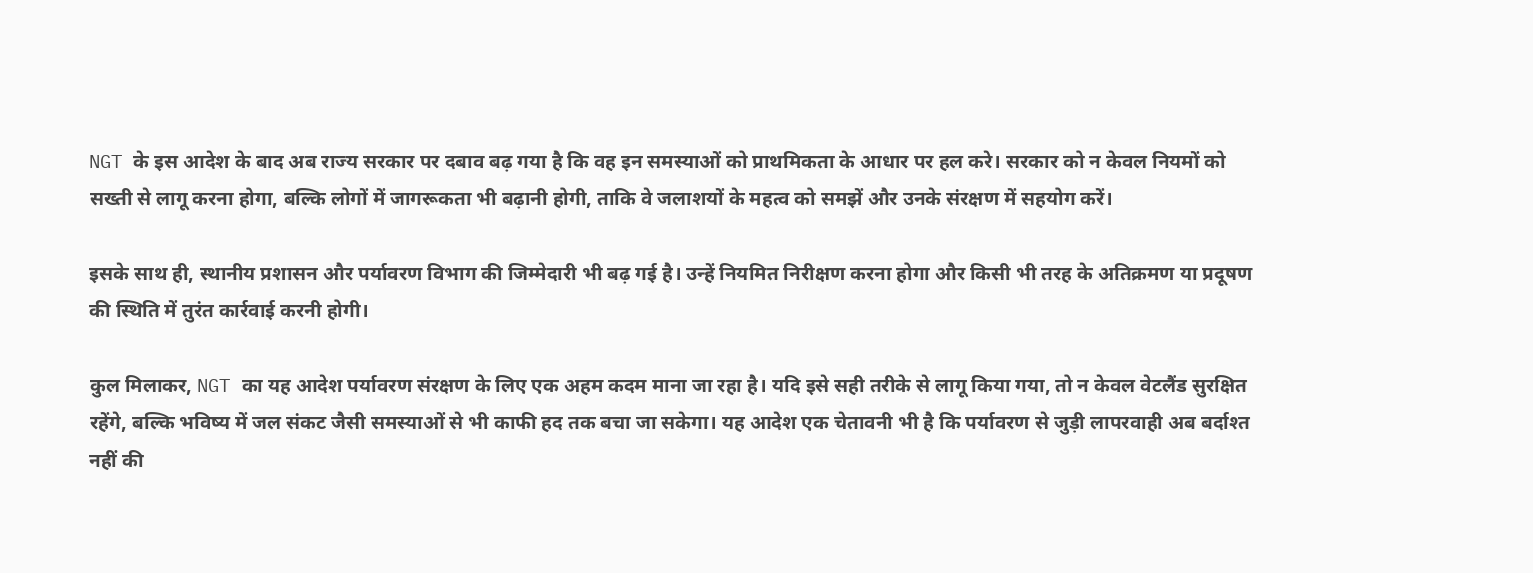NGT के इस आदेश के बाद अब राज्य सरकार पर दबाव बढ़ गया है कि वह इन समस्याओं को प्राथमिकता के आधार पर हल करे। सरकार को न केवल नियमों को सख्ती से लागू करना होगा, बल्कि लोगों में जागरूकता भी बढ़ानी होगी, ताकि वे जलाशयों के महत्व को समझें और उनके संरक्षण में सहयोग करें।

इसके साथ ही, स्थानीय प्रशासन और पर्यावरण विभाग की जिम्मेदारी भी बढ़ गई है। उन्हें नियमित निरीक्षण करना होगा और किसी भी तरह के अतिक्रमण या प्रदूषण की स्थिति में तुरंत कार्रवाई करनी होगी।

कुल मिलाकर, NGT का यह आदेश पर्यावरण संरक्षण के लिए एक अहम कदम माना जा रहा है। यदि इसे सही तरीके से लागू किया गया, तो न केवल वेटलैंड सुरक्षित रहेंगे, बल्कि भविष्य में जल संकट जैसी समस्याओं से भी काफी हद तक बचा जा सकेगा। यह आदेश एक चेतावनी भी है कि पर्यावरण से जुड़ी लापरवाही अब बर्दाश्त नहीं की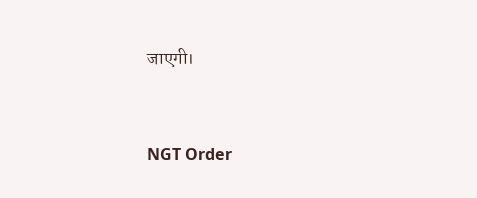जाएगी।


NGT Order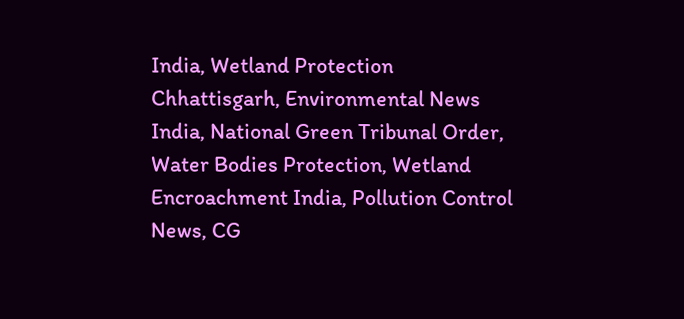India, Wetland Protection Chhattisgarh, Environmental News India, National Green Tribunal Order, Water Bodies Protection, Wetland Encroachment India, Pollution Control News, CG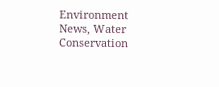Environment News, Water Conservation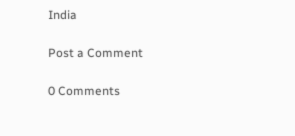India

Post a Comment

0 Comments